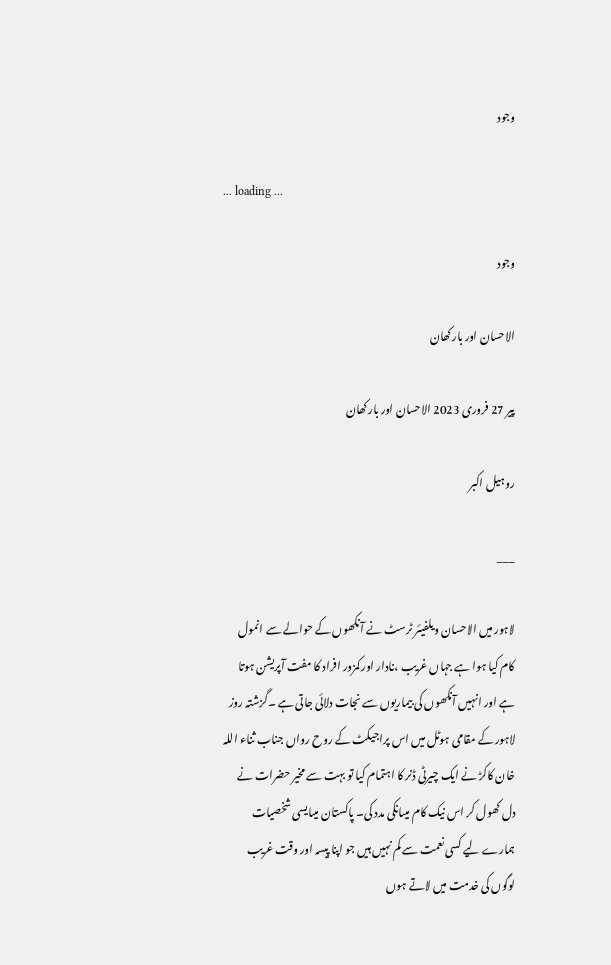وجود

... loading ...

وجود

الاحسان اور بارکھان

پیر 27 فروری 2023 الاحسان اور بارکھان

روہیل اکبر

___

لاہور میں الاحسان ویلفیئر ٹرسٹ نے آنکھوں کے حوالے سے انمول کام کیا ہوا ہے جہاں غریب ،نادار اور کمزور افراد کا مفت آپریشن ہوتا ہے اور انہیں آنکھوں کی بیماریوں سے نجات دلائی جاتی ہے ۔گزشتہ روز لاہور کے مقامی ہوٹل میں اس پراجیکٹ کے روح رواں جناب ثناء اللہ خان کاکڑ نے ایک چیرٹی ڈنر کا اہتمام کیا تو بہت سے مخیر حضرات نے دل کھول کر اس نیک کام میںانکی مدد کی۔ پاکستان میںایسی شخصیات ہمارے لیے کسی نعمت سے کم نہیں ہیں جو اپنا پیسہ اور وقت غریب لوگوں کی خدمت میں لاتے ہوں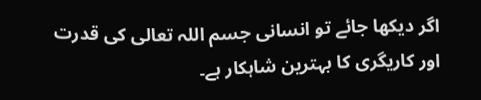اگر دیکھا جائے تو انسانی جسم اللہ تعالی کی قدرت اور کاریگری کا بہترین شاہکار ہے۔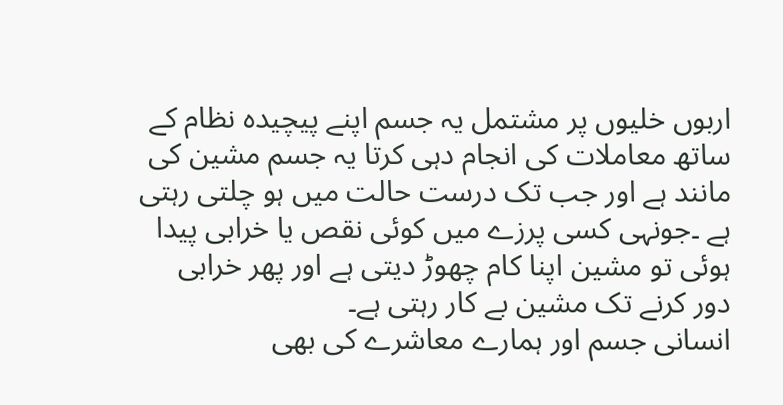اربوں خلیوں پر مشتمل یہ جسم اپنے پیچیدہ نظام کے ساتھ معاملات کی انجام دہی کرتا یہ جسم مشین کی مانند ہے اور جب تک درست حالت میں ہو چلتی رہتی ہے ۔جونہی کسی پرزے میں کوئی نقص یا خرابی پیدا ہوئی تو مشین اپنا کام چھوڑ دیتی ہے اور پھر خرابی دور کرنے تک مشین بے کار رہتی ہے۔
انسانی جسم اور ہمارے معاشرے کی بھی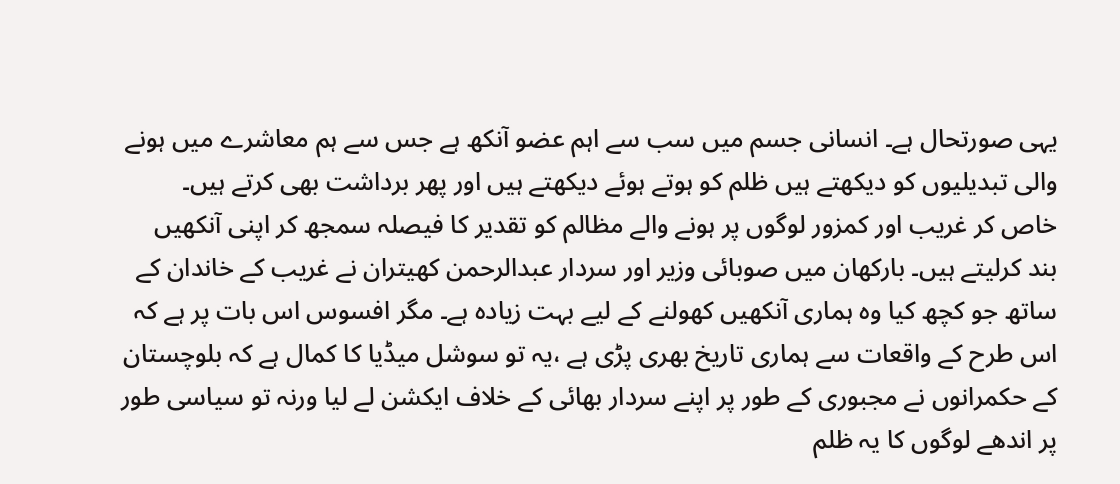یہی صورتحال ہے۔ انسانی جسم میں سب سے اہم عضو آنکھ ہے جس سے ہم معاشرے میں ہونے والی تبدیلیوں کو دیکھتے ہیں ظلم کو ہوتے ہوئے دیکھتے ہیں اور پھر برداشت بھی کرتے ہیں۔ خاص کر غریب اور کمزور لوگوں پر ہونے والے مظالم کو تقدیر کا فیصلہ سمجھ کر اپنی آنکھیں بند کرلیتے ہیں۔ بارکھان میں صوبائی وزیر اور سردار عبدالرحمن کھیتران نے غریب کے خاندان کے ساتھ جو کچھ کیا وہ ہماری آنکھیں کھولنے کے لیے بہت زیادہ ہے۔ مگر افسوس اس بات پر ہے کہ اس طرح کے واقعات سے ہماری تاریخ بھری پڑی ہے ،یہ تو سوشل میڈیا کا کمال ہے کہ بلوچستان کے حکمرانوں نے مجبوری کے طور پر اپنے سردار بھائی کے خلاف ایکشن لے لیا ورنہ تو سیاسی طور پر اندھے لوگوں کا یہ ظلم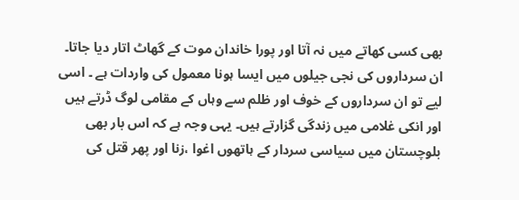بھی کسی کھاتے میں نہ آتا اور پورا خاندان موت کے گھاٹ اتار دیا جاتا۔ ان سرداروں کی نجی جیلوں میں ایسا ہونا معمول کی واردات ہے ۔ اسی لیے تو ان سرداروں کے خوف اور ظلم سے وہاں کے مقامی لوگ ڈرتے ہیں اور انکی غلامی میں زندگی گزارتے ہیں۔ یہی وجہ ہے کہ اس بار بھی بلوچستان میں سیاسی سردار کے ہاتھوں اغوا ،زنا اور پھر قتل کی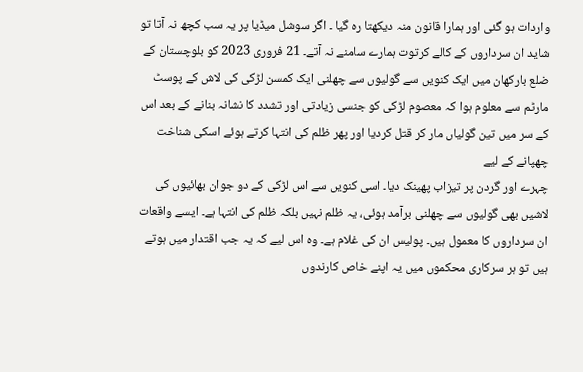واردات ہو گئی اور ہمارا قانون منہ دیکھتا رہ گیا ۔ اگر سوشل میڈیا پر یہ سب کچھ نہ آتا تو شاید ان سرداروں کے کالے کرتوت ہمارے سامنے نہ آتے۔ 21 فروری 2023 کو بلوچستان کے ضلع بارکھان میں ایک کنویں سے گولیوں سے چھلنی ایک کمسن لڑکی کی لاش کے پوسٹ مارٹم سے معلوم ہوا کہ معصوم لڑکی کو جنسی زیادتی اور تشدد کا نشانہ بنانے کے بعد اس کے سر میں تین گولیاں مار کر قتل کردیا اور پھر ظلم کی انتہا کرتے ہوئے اسکی شناخت چھپانے کے لیے
چہرے اور گردن پر تیزاب پھینک دیا۔ اسی کنویں سے اس لڑکی کے دو جوان بھائیوں کی لاشیں بھی گولیوں سے چھلنی برآمد ہوئی، یہ ظلم نہیں بلکہ ظلم کی انتہا ہے۔ ایسے واقعات ان سرداروں کا معمول ہیں۔ پولیس ان کی غلام ہے۔ وہ اس لیے کہ یہ جب اقتدار میں ہوتے ہیں تو ہر سرکاری محکموں میں یہ اپنے خاص کارندوں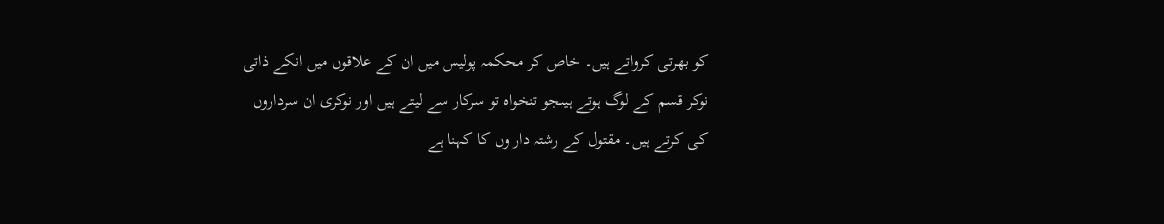کو بھرتی کرواتے ہیں۔ خاص کر محکمہ پولیس میں ان کے علاقوں میں انکے ذاتی نوکر قسم کے لوگ ہوتے ہیںجو تنخواہ تو سرکار سے لیتے ہیں اور نوکری ان سرداروں کی کرتے ہیں۔ مقتول کے رشتہ دار وں کا کہنا ہے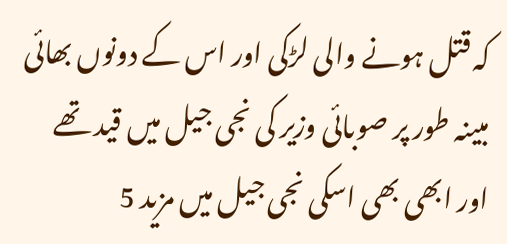کہ قتل ہونے والی لڑکی اور اس کے دونوں بھائی مبینہ طور پر صوبائی وزیر کی نجی جیل میں قید تھے اور ابھی بھی اسکی نجی جیل میں مزید 5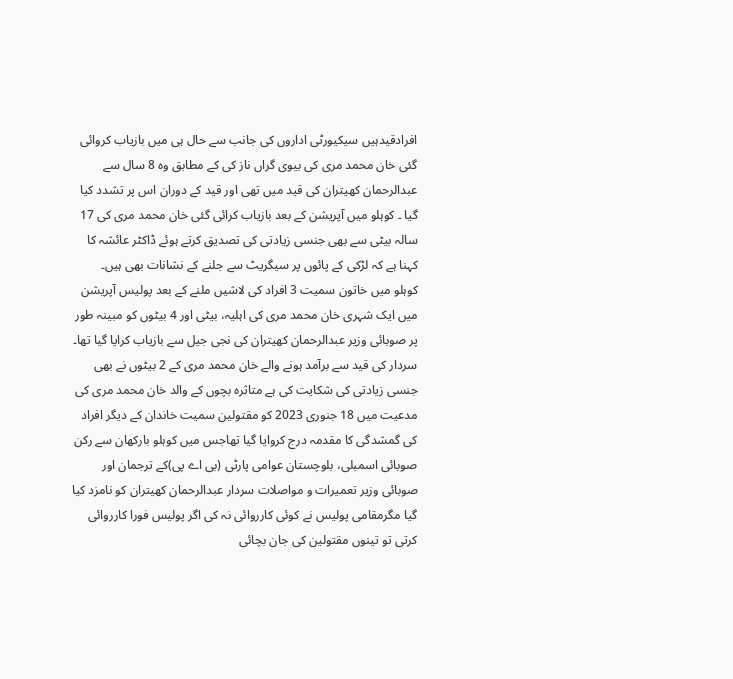افرادقیدہیں سیکیورٹی اداروں کی جانب سے حال ہی میں بازیاب کروائی گئی خان محمد مری کی بیوی گراں ناز کی کے مطابق وہ 8 سال سے عبدالرحمان کھیتران کی قید میں تھی اور قید کے دوران اس پر تشدد کیا گیا ۔ کوہلو میں آپریشن کے بعد بازیاب کرائی گئی خان محمد مری کی 17 سالہ بیٹی سے بھی جنسی زیادتی کی تصدیق کرتے ہوئے ڈاکٹر عائشہ کا کہنا ہے کہ لڑکی کے پائوں پر سیگریٹ سے جلنے کے نشانات بھی ہیں۔
کوہلو میں خاتون سمیت 3 افراد کی لاشیں ملنے کے بعد پولیس آپریشن میں ایک شہری خان محمد مری کی اہلیہ، بیٹی اور 4 بیٹوں کو مبینہ طور پر صوبائی وزیر عبدالرحمان کھیتران کی نجی جیل سے بازیاب کرایا گیا تھا۔ سردار کی قید سے برآمد ہونے والے خان محمد مری کے 2 بیٹوں نے بھی جنسی زیادتی کی شکایت کی ہے متاثرہ بچوں کے والد خان محمد مری کی مدعیت میں 18 جنوری 2023 کو مقتولین سمیت خاندان کے دیگر افراد کی گمشدگی کا مقدمہ درج کروایا گیا تھاجس میں کوہلو بارکھان سے رکن صوبائی اسمبلی، بلوچستان عوامی پارٹی (بی اے پی)کے ترجمان اور صوبائی وزیر تعمیرات و مواصلات سردار عبدالرحمان کھیتران کو نامزد کیا گیا مگرمقامی پولیس نے کوئی کارروائی نہ کی اگر پولیس فورا کارروائی کرتی تو تینوں مقتولین کی جان بچائی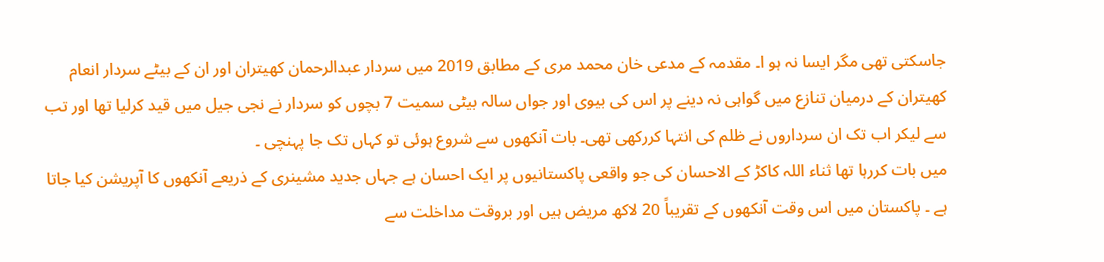جاسکتی تھی مگر ایسا نہ ہو ا۔ مقدمہ کے مدعی خان محمد مری کے مطابق 2019 میں سردار عبدالرحمان کھیتران اور ان کے بیٹے سردار انعام کھیتران کے درمیان تنازع میں گواہی نہ دینے پر اس کی بیوی اور جواں سالہ بیٹی سمیت 7 بچوں کو سردار نے نجی جیل میں قید کرلیا تھا اور تب سے لیکر اب تک ان سرداروں نے ظلم کی انتہا کررکھی تھی۔ بات آنکھوں سے شروع ہوئی تو کہاں تک جا پہنچی ۔
میں بات کررہا تھا ثناء اللہ کاکڑ کے الاحسان کی جو واقعی پاکستانیوں پر ایک احسان ہے جہاں جدید مشینری کے ذریعے آنکھوں کا آپریشن کیا جاتا ہے ۔ پاکستان میں اس وقت آنکھوں کے تقریباً 20 لاکھ مریض ہیں اور بروقت مداخلت سے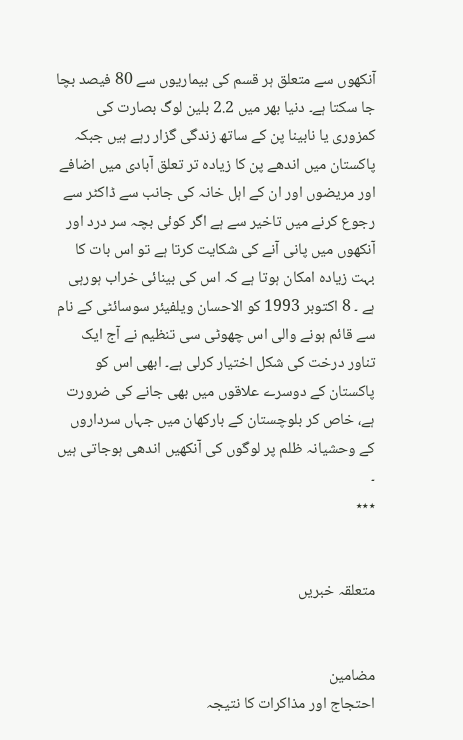آنکھوں سے متعلق ہر قسم کی بیماریوں سے 80 فیصد بچا جا سکتا ہے۔ دنیا بھر میں 2.2 بلین لوگ بصارت کی کمزوری یا نابینا پن کے ساتھ زندگی گزار رہے ہیں جبکہ پاکستان میں اندھے پن کا زیادہ تر تعلق آبادی میں اضافے اور مریضوں اور ان کے اہل خانہ کی جانب سے ڈاکٹر سے رجوع کرنے میں تاخیر سے ہے اگر کوئی بچہ سر درد اور آنکھوں میں پانی آنے کی شکایت کرتا ہے تو اس بات کا بہت زیادہ امکان ہوتا ہے کہ اس کی بینائی خراب ہورہی ہے ۔ 8 اکتوبر 1993 کو الاحسان ویلفیئر سوسائٹی کے نام سے قائم ہونے والی اس چھوٹی سی تنظیم نے آج ایک تناور درخت کی شکل اختیار کرلی ہے۔ ابھی اس کو پاکستان کے دوسرے علاقوں میں بھی جانے کی ضرورت ہے، خاص کر بلوچستان کے بارکھان میں جہاں سرداروں کے وحشیانہ ظلم پر لوگوں کی آنکھیں اندھی ہوجاتی ہیں ۔
٭٭٭


متعلقہ خبریں


مضامین
احتجاج اور مذاکرات کا نتیجہ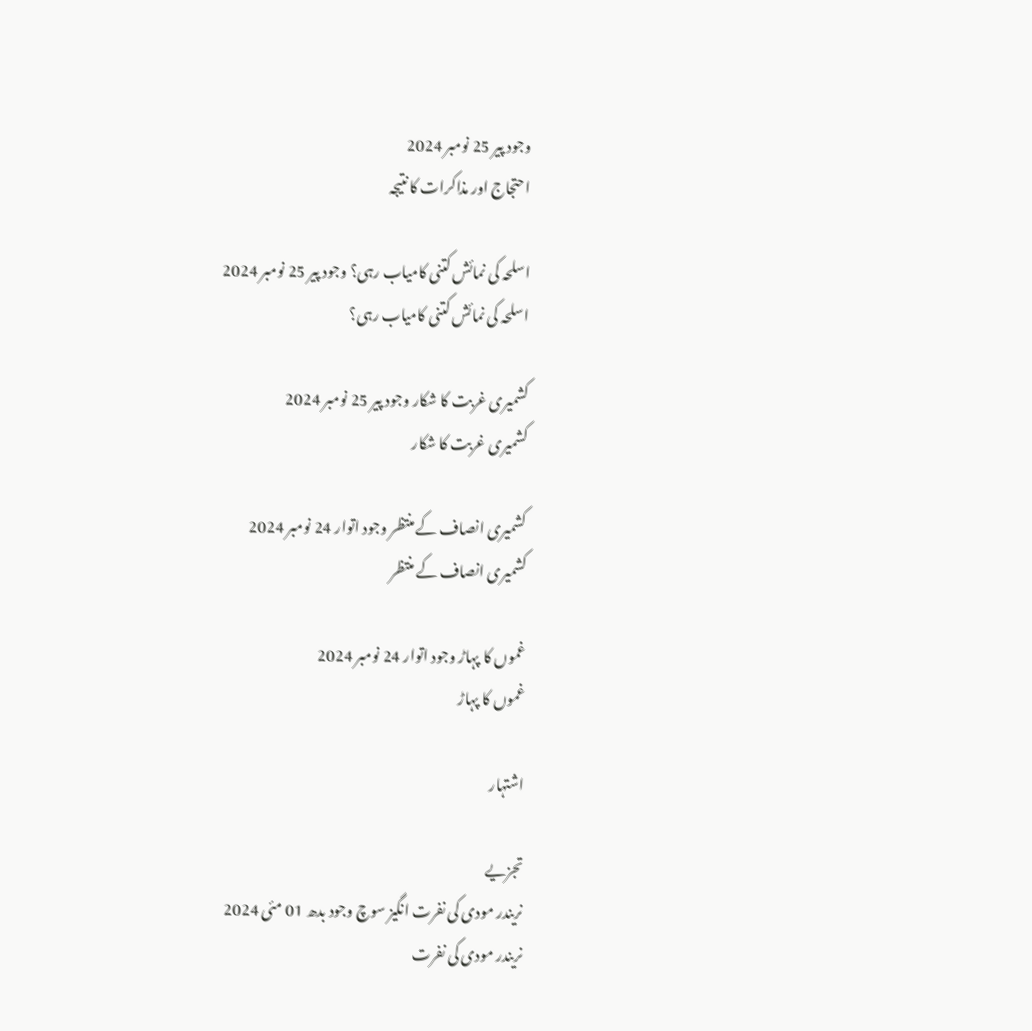وجود پیر 25 نومبر 2024
احتجاج اور مذاکرات کا نتیجہ

اسلحہ کی نمائش کتنی کامیاب رہی؟ وجود پیر 25 نومبر 2024
اسلحہ کی نمائش کتنی کامیاب رہی؟

کشمیری غربت کا شکار وجود پیر 25 نومبر 2024
کشمیری غربت کا شکار

کشمیری انصاف کے منتظر وجود اتوار 24 نومبر 2024
کشمیری انصاف کے منتظر

غموں کا پہاڑ وجود اتوار 24 نومبر 2024
غموں کا پہاڑ

اشتہار

تجزیے
نریندر مودی کی نفرت انگیز سوچ وجود بدھ 01 مئی 2024
نریندر مودی کی نفرت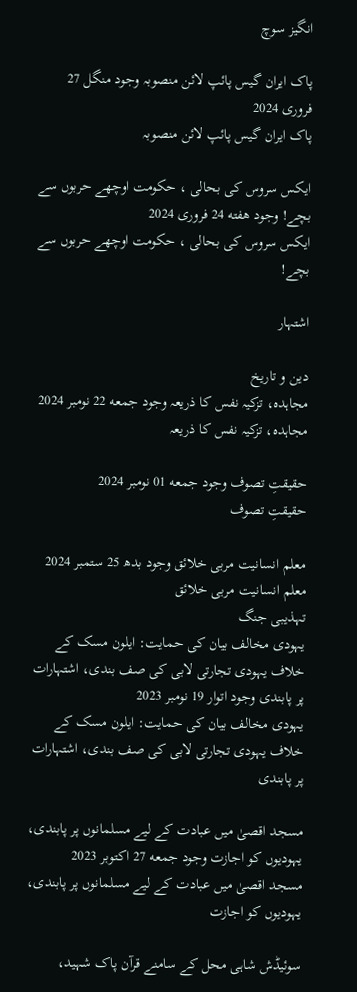انگیز سوچ

پاک ایران گیس پائپ لائن منصوبہ وجود منگل 27 فروری 2024
پاک ایران گیس پائپ لائن منصوبہ

ایکس سروس کی بحالی ، حکومت اوچھے حربوں سے بچے! وجود هفته 24 فروری 2024
ایکس سروس کی بحالی ، حکومت اوچھے حربوں سے بچے!

اشتہار

دین و تاریخ
مجاہدہ، تزکیہ نفس کا ذریعہ وجود جمعه 22 نومبر 2024
مجاہدہ، تزکیہ نفس کا ذریعہ

حقیقتِ تصوف وجود جمعه 01 نومبر 2024
حقیقتِ تصوف

معلم انسانیت مربی خلائق وجود بدھ 25 ستمبر 2024
معلم انسانیت مربی خلائق
تہذیبی جنگ
یہودی مخالف بیان کی حمایت: ایلون مسک کے خلاف یہودی تجارتی لابی کی صف بندی، اشتہارات پر پابندی وجود اتوار 19 نومبر 2023
یہودی مخالف بیان کی حمایت: ایلون مسک کے خلاف یہودی تجارتی لابی کی صف بندی، اشتہارات پر پابندی

مسجد اقصیٰ میں عبادت کے لیے مسلمانوں پر پابندی، یہودیوں کو اجازت وجود جمعه 27 اکتوبر 2023
مسجد اقصیٰ میں عبادت کے لیے مسلمانوں پر پابندی، یہودیوں کو اجازت

سوئیڈش شاہی محل کے سامنے قرآن پاک شہید،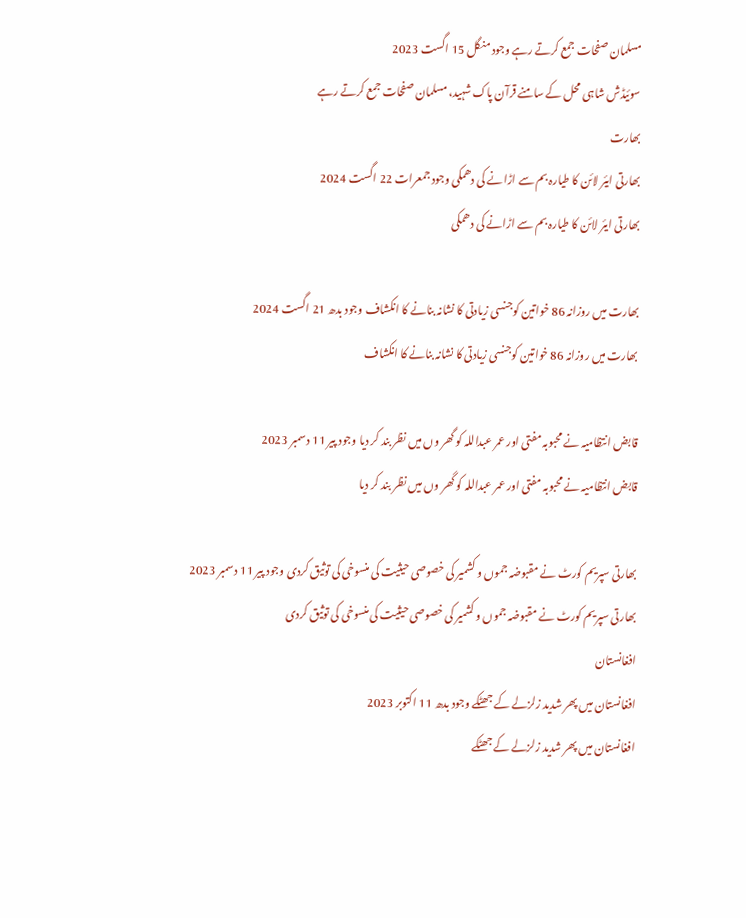مسلمان صفحات جمع کرتے رہے وجود منگل 15 اگست 2023
سوئیڈش شاہی محل کے سامنے قرآن پاک شہید، مسلمان صفحات جمع کرتے رہے
بھارت
بھارتی ایئر لائن کا طیارہ بم سے اڑانے کی دھمکی وجود جمعرات 22 اگست 2024
بھارتی ایئر لائن کا طیارہ بم سے اڑانے کی دھمکی

بھارت میں روزانہ 86 خواتین کوجنسی زیادتی کا نشانہ بنانے کا انکشاف وجود بدھ 21 اگست 2024
بھارت میں روزانہ 86 خواتین کوجنسی زیادتی کا نشانہ بنانے کا انکشاف

قابض انتظامیہ نے محبوبہ مفتی اور عمر عبداللہ کو گھر وں میں نظر بند کر دیا وجود پیر 11 دسمبر 2023
قابض انتظامیہ نے محبوبہ مفتی اور عمر عبداللہ کو گھر وں میں نظر بند کر دیا

بھارتی سپریم کورٹ نے مقبوضہ جموں و کشمیر کی خصوصی حیثیت کی منسوخی کی توثیق کردی وجود پیر 11 دسمبر 2023
بھارتی سپریم کورٹ نے مقبوضہ جموں و کشمیر کی خصوصی حیثیت کی منسوخی کی توثیق کردی
افغانستان
افغانستان میں پھر شدید زلزلے کے جھٹکے وجود بدھ 11 اکتوبر 2023
افغانستان میں پھر شدید زلزلے کے جھٹکے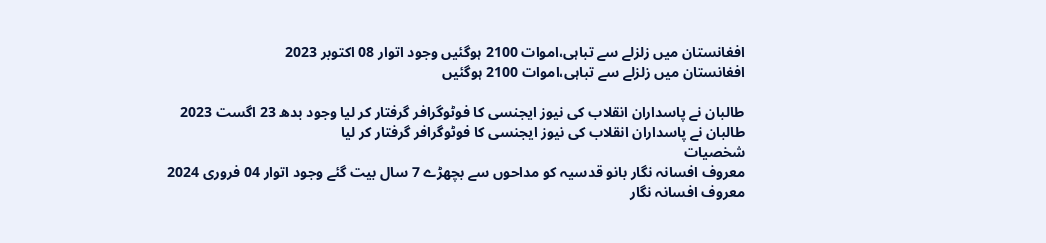افغانستان میں زلزلے سے تباہی،اموات 2100 ہوگئیں وجود اتوار 08 اکتوبر 2023
افغانستان میں زلزلے سے تباہی،اموات 2100 ہوگئیں

طالبان نے پاسداران انقلاب کی نیوز ایجنسی کا فوٹوگرافر گرفتار کر لیا وجود بدھ 23 اگست 2023
طالبان نے پاسداران انقلاب کی نیوز ایجنسی کا فوٹوگرافر گرفتار کر لیا
شخصیات
معروف افسانہ نگار بانو قدسیہ کو مداحوں سے بچھڑے 7 سال بیت گئے وجود اتوار 04 فروری 2024
معروف افسانہ نگار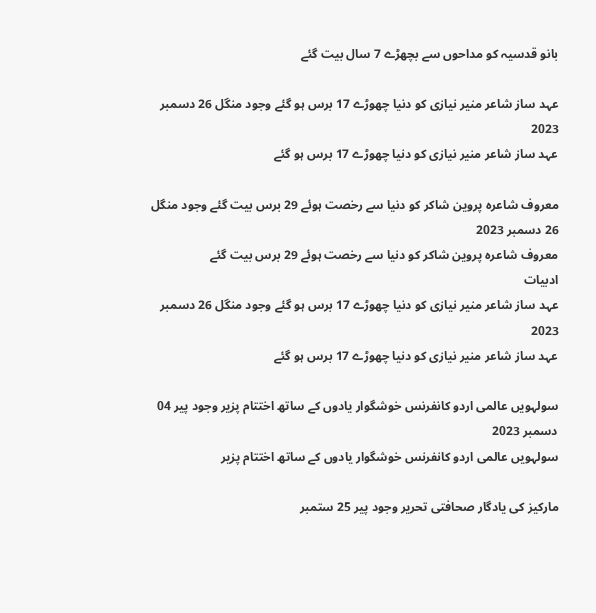بانو قدسیہ کو مداحوں سے بچھڑے 7 سال بیت گئے

عہد ساز شاعر منیر نیازی کو دنیا چھوڑے 17 برس ہو گئے وجود منگل 26 دسمبر 2023
عہد ساز شاعر منیر نیازی کو دنیا چھوڑے 17 برس ہو گئے

معروف شاعرہ پروین شاکر کو دنیا سے رخصت ہوئے 29 برس بیت گئے وجود منگل 26 دسمبر 2023
معروف شاعرہ پروین شاکر کو دنیا سے رخصت ہوئے 29 برس بیت گئے
ادبیات
عہد ساز شاعر منیر نیازی کو دنیا چھوڑے 17 برس ہو گئے وجود منگل 26 دسمبر 2023
عہد ساز شاعر منیر نیازی کو دنیا چھوڑے 17 برس ہو گئے

سولہویں عالمی اردو کانفرنس خوشگوار یادوں کے ساتھ اختتام پزیر وجود پیر 04 دسمبر 2023
سولہویں عالمی اردو کانفرنس خوشگوار یادوں کے ساتھ اختتام پزیر

مارکیز کی یادگار صحافتی تحریر وجود پیر 25 ستمبر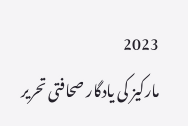2023
مارکیز کی یادگار صحافتی تحریر